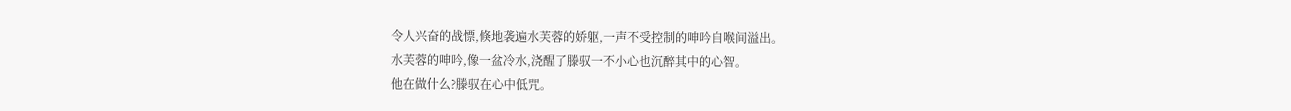令人兴奋的战慓,倏地袭遍水芙蓉的娇躯,一声不受控制的呻吟自喉间溢出。
水芙蓉的呻吟,像一盆冷水,浇醒了滕驭一不小心也沉醉其中的心智。
他在做什么?滕驭在心中低咒。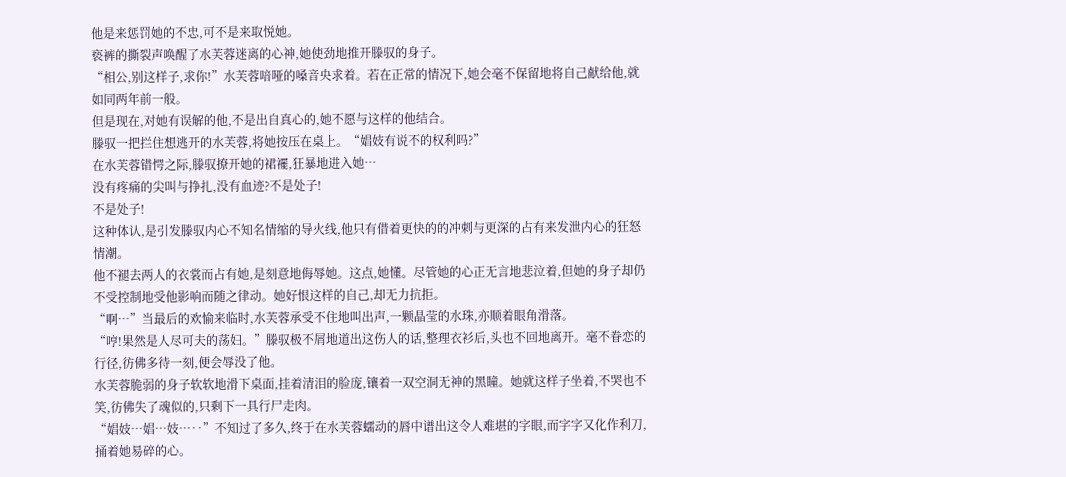他是来惩罚她的不忠,可不是来取悦她。
亵裤的撕裂声唤醒了水芙蓉迷离的心神,她使劲地推开滕驭的身子。
“相公,别这样子,求你!”水芙蓉喑哑的嗓音央求着。若在正常的情况下,她会毫不保留地将自己献给他,就如同两年前一般。
但是现在,对她有误解的他,不是出自真心的,她不愿与这样的他结合。
滕驭一把拦住想逃开的水芙蓉,将她按压在桌上。“娼妓有说不的权利吗?”
在水芙蓉错愕之际,滕驭撩开她的裙襬,狂暴地进入她…
没有疼痛的尖叫与挣扎,没有血迹?不是处子!
不是处子!
这种体认,是引发滕驭内心不知名情缩的导火线,他只有借着更快的的冲刺与更深的占有来发泄内心的狂怒情潮。
他不褪去两人的衣裳而占有她,是刻意地侮辱她。这点,她懂。尽管她的心正无言地悲泣着,但她的身子却仍不受控制地受他影响而随之律动。她好恨这样的自己,却无力抗拒。
“啊…”当最后的欢愉来临时,水芙蓉承受不住地叫出声,一颗晶莹的水珠,亦顺着眼角滑落。
“哼!果然是人尽可夫的荡妇。”滕驭极不屑地道出这伤人的话,整理衣衫后,头也不回地离开。毫不眷恋的行径,彷佛多待一刻,便会辱没了他。
水芙蓉脆弱的身子软软地滑下桌面,挂着清泪的脸庞,镶着一双空洞无神的黑瞳。她就这样子坐着,不哭也不笑,彷佛失了魂似的,只剩下一具行尸走肉。
“娼妓…娼…妓…‥”不知过了多久,终于在水芙蓉蠕动的唇中谱出这令人难堪的字眼,而字字又化作利刀,捅着她易碎的心。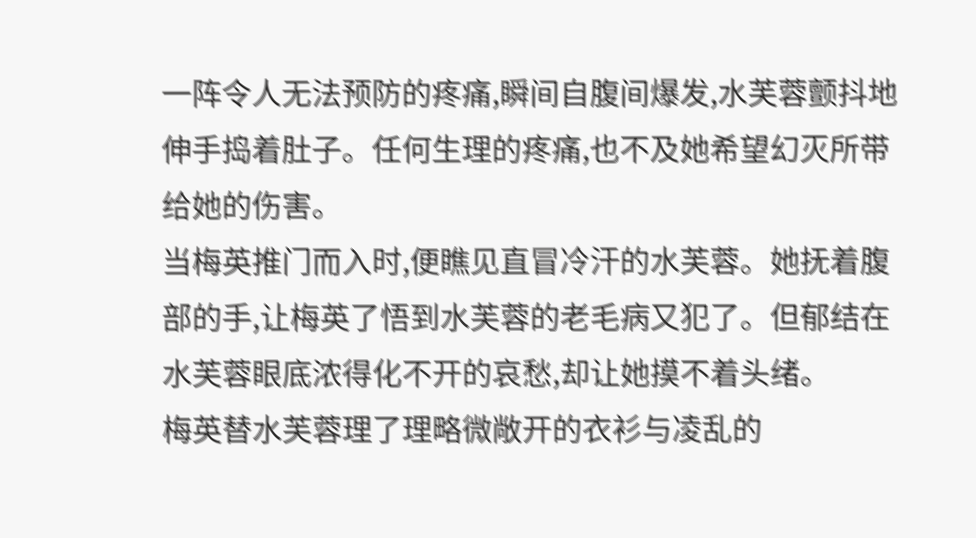一阵令人无法预防的疼痛,瞬间自腹间爆发,水芙蓉颤抖地伸手捣着肚子。任何生理的疼痛,也不及她希望幻灭所带给她的伤害。
当梅英推门而入时,便瞧见直冒冷汗的水芙蓉。她抚着腹部的手,让梅英了悟到水芙蓉的老毛病又犯了。但郁结在水芙蓉眼底浓得化不开的哀愁,却让她摸不着头绪。
梅英替水芙蓉理了理略微敞开的衣衫与凌乱的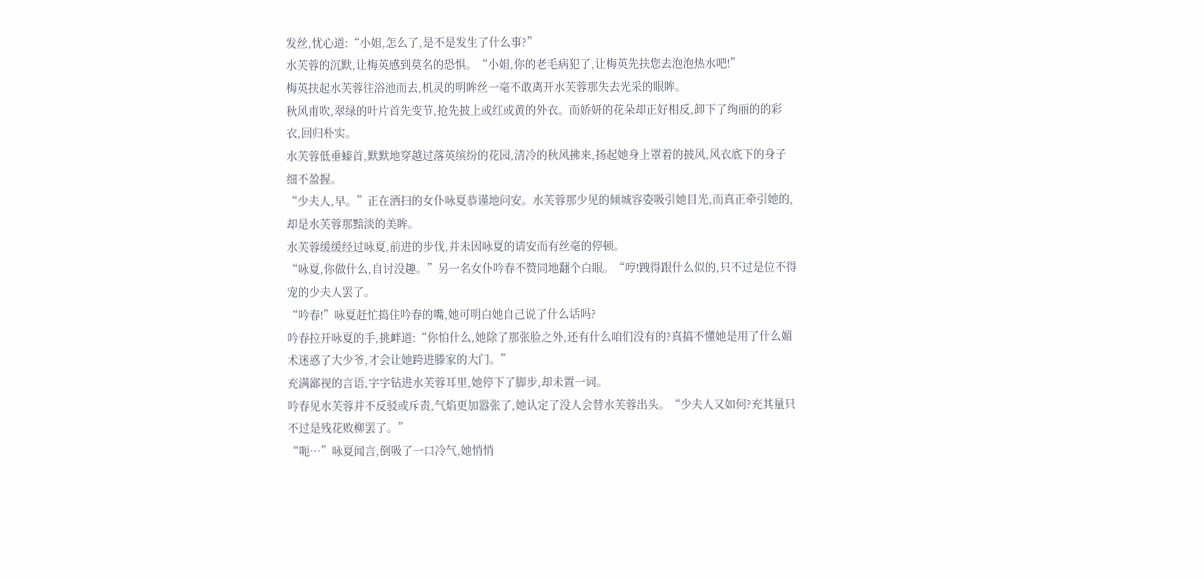发丝,忧心道:“小姐,怎么了,是不是发生了什么事?”
水芙蓉的沉默,让梅英感到莫名的恐惧。“小姐,你的老毛病犯了,让梅英先扶您去泡泡热水吧!”
梅英扶起水芙蓉往浴池而去,机灵的明眸丝一毫不敢离开水芙蓉那失去光采的眼眸。
秋风甫吹,翠绿的叶片首先变节,抢先披上或红或黄的外衣。而娇妍的花朵却正好相反,卸下了绚丽的的彩衣,回归朴实。
水芙蓉低垂螓首,默默地穿越过落英缤纷的花园,清冷的秋风拂来,扬起她身上罩着的披风,风衣底下的身子细不盈握。
“少夫人,早。”正在洒扫的女仆咏夏恭谨地问安。水芙蓉那少见的倾城容姿吸引她目光,而真正牵引她的,却是水芙蓉那黯淡的美眸。
水芙蓉缓缓经过咏夏,前进的步伐,并未因咏夏的请安而有丝毫的停顿。
“咏夏,你做什么,自讨没趣。”另一名女仆吟春不赞同地翻个白眼。“哼!跩得跟什么似的,只不过是位不得宠的少夫人罢了。
“吟春!”咏夏赶忙捣住吟春的嘴,她可明白她自己说了什么话吗?
吟春拉开咏夏的手,挑衅道:“你怕什么,她除了那张脸之外,还有什么咱们没有的?真搞不懂她是用了什么媚术迷惑了大少爷,才会让她跨进滕家的大门。”
充满鄙视的言语,字字钻进水芙蓉耳里,她停下了脚步,却未置一词。
吟春见水芙蓉并不反驳或斥责,气焰更加嚣张了,她认定了没人会替水芙蓉出头。“少夫人又如何?充其量只不过是残花败柳罢了。”
“呃…”咏夏闻言,倒吸了一口冷气,她悄悄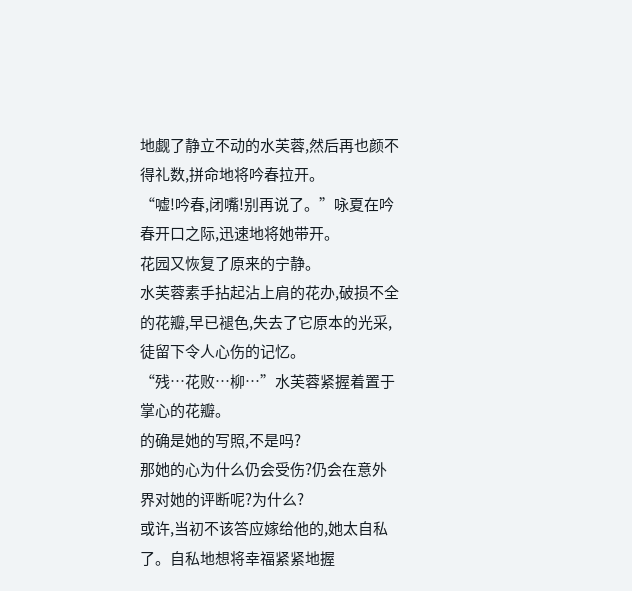地觑了静立不动的水芙蓉,然后再也颜不得礼数,拼命地将吟春拉开。
“嘘!吟春,闭嘴!别再说了。”咏夏在吟春开口之际,迅速地将她带开。
花园又恢复了原来的宁静。
水芙蓉素手拈起沾上肩的花办,破损不全的花瓣,早已褪色,失去了它原本的光采,徒留下令人心伤的记忆。
“残…花败…柳…”水芙蓉紧握着置于掌心的花瓣。
的确是她的写照,不是吗?
那她的心为什么仍会受伤?仍会在意外界对她的评断呢?为什么?
或许,当初不该答应嫁给他的,她太自私了。自私地想将幸福紧紧地握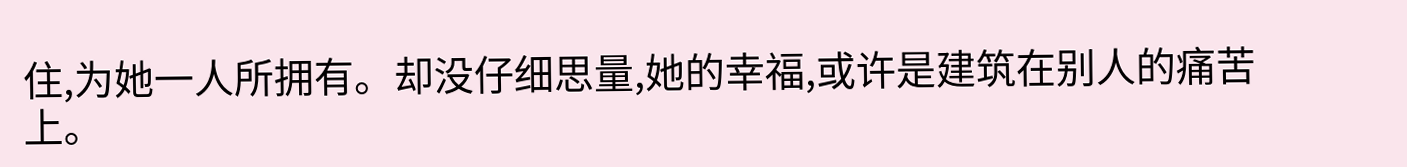住,为她一人所拥有。却没仔细思量,她的幸福,或许是建筑在别人的痛苦上。